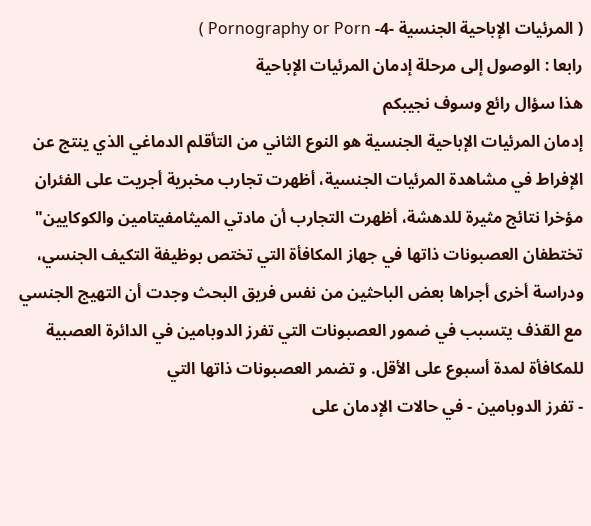( المرئيات الإباحية الجنسية -4- Pornography or Porn )
رابعا : الوصول إلى مرحلة إدمان المرئيات الإباحية
هذا سؤال رائع وسوف نجيبكم
إدمان المرئيات الإباحية الجنسية هو النوع الثاني من التأقلم الدماغي الذي ينتج عن الإفراط في مشاهدة المرئيات الجنسية، أظهرت تجارب مخبرية أجريت على الفئران مؤخرا نتائج مثيرة للدهشة، أظهرت التجارب أن مادتي الميثامفيتامين والكوكايين" تختطفان العصبونات ذاتها في جهاز المكافأة التي تختص بوظيفة التكيف الجنسي، ودراسة أخرى أجراها بعض الباحثين من نفس فريق البحث وجدت أن التهيج الجنسي مع القذف يتسبب في ضمور العصبونات التي تفرز الدوبامين في الدائرة العصبية للمكافأة لمدة أسبوع على الأقل. و تضمر العصبونات ذاتها التي
- تفرز الدوبامين - في حالات الإدمان على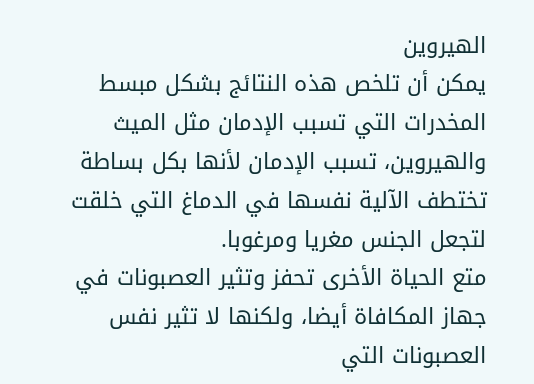الهيروين
يمكن أن تلخص هذه النتائج بشكل مبسط المخدرات التي تسبب الإدمان مثل الميث والهيروين، تسبب الإدمان لأنها بكل بساطة تختطف الآلية نفسها في الدماغ التي خلقت لتجعل الجنس مغريا ومرغوبا.
متع الحياة الأخرى تحفز وتثير العصبونات في جهاز المكافاة أيضا، ولكنها لا تثير نفس العصبونات التي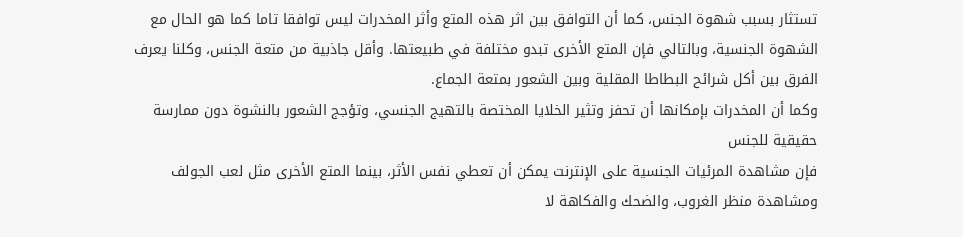تستثار بسبب شهوة الجنس، كما أن التوافق بين اثر هذه المتع وأثر المخدرات ليس توافقا تاما كما هو الحال مع الشهوة الجنسية، وبالتالي فإن المتع الأخرى تبدو مختلفة في طبيعتها. وأقل جاذبية من متعة الجنس، وكلنا يعرف الفرق بين أكل شرائح البطاطا المقلية وبين الشعور بمتعة الجماع.
وكما أن المخدرات بإمكانها أن تحفز وتثير الخلايا المختصة بالتهيج الجنسي، وتؤجج الشعور بالنشوة دون ممارسة حقيقية للجنس
فإن مشاهدة المرئيات الجنسية على الإنترنت يمكن أن تعطي نفس الأثر، بينما المتع الأخرى مثل لعب الجولف
ومشاهدة منظر الغروب، والضحك والفكاهة لا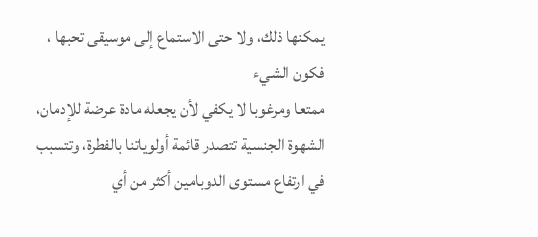يمكنها ذلك، ولا حتى الاستماع إلى موسيقى تحبها ، فكون الشيء
ممتعا ومرغوبا لا يكفي لأن يجعله مادة عرضة للإدمان، الشهوة الجنسية تتصدر قائمة أولوياتنا بالفطرة، وتتسبب في ارتفاع مستوى الدوبامين أكثر من أي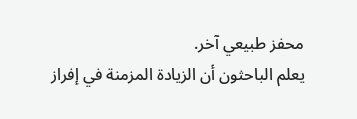محفز طبيعي آخر.
يعلم الباحثون أن الزيادة المزمنة في إفراز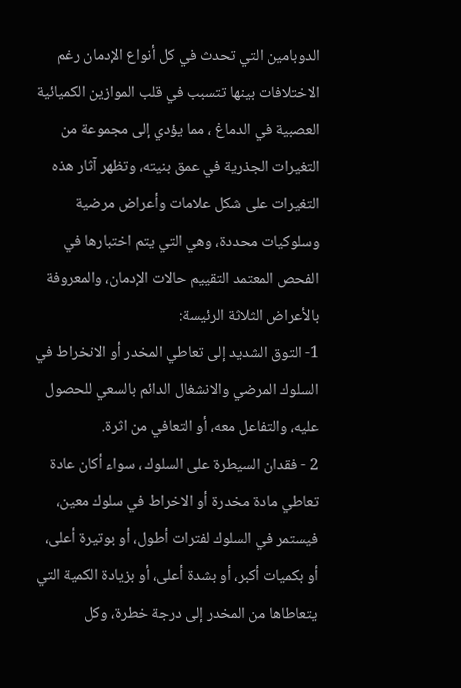الدوبامين التي تحدث في كل أنواع الإدمان رغم الاختلافات بينها تتسبب في قلب الموازين الكميائية العصبية في الدماغ ، مما يؤدي إلى مجموعة من التغيرات الجذرية في عمق بنيته، وتظهر آثار هذه التغيرات على شكل علامات وأعراض مرضية وسلوكيات محددة، وهي التي يتم اختبارها في الفحص المعتمد التقييم حالات الإدمان، والمعروفة بالأعراض الثلاثة الرئيسة:
1- التوق الشديد إلى تعاطي المخدر أو الانخراط في السلوك المرضي والانشغال الدائم بالسعي للحصول عليه، والتفاعل معه، أو التعافي من اثرة.
2 - فقدان السيطرة على السلوك ، سواء أكان عادة تعاطي مادة مخدرة أو الاخراط في سلوك معين، فيستمر في السلوك لفترات أطول، أو بوتيرة أعلى، أو بكميات أكبر، أو بشدة أعلى، أو بزيادة الكمية التي يتعاطاها من المخدر إلى درجة خطرة، وكل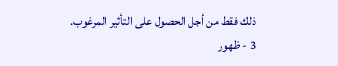ذلك فقط من أجل الحصول على التأثير المرغوب.
3 - ظهور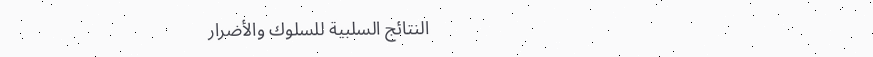النتائج السلبية للسلوك والأضرار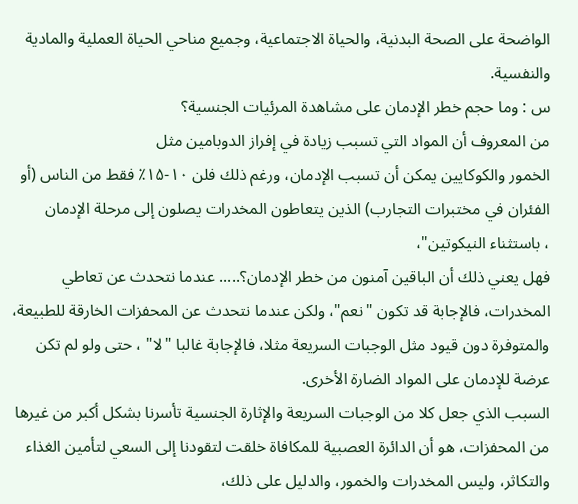الواضحة على الصحة البدنية، والحياة الاجتماعية، وجميع مناحي الحياة العملية والمادية والنفسية.
س : وما حجم خطر الإدمان على مشاهدة المرئيات الجنسية؟
من المعروف أن المواد التي تسبب زيادة في إفراز الدوبامين مثل
الخمور والكوكايين يمكن أن تسبب الإدمان، ورغم ذلك فلن ۱۰-۱۵٪ فقط من الناس (أو الفئران في مختبرات التجارب) الذين يتعاطون المخدرات يصلون إلى مرحلة الإدمان
، باستثناء النيكوتين"،
فهل يعني ذلك أن الباقين آمنون من خطر الإدمان؟..... عندما نتحدث عن تعاطي المخدرات، فالإجابة قد تكون "نعم"، ولكن عندما نتحدث عن المحفزات الخارقة للطبيعة، والمتوفرة دون قيود مثل الوجبات السريعة مثلا، فالإجابة غالبا "لا" ، حتى ولو لم تكن عرضة للإدمان على المواد الضارة الأخرى.
السبب الذي جعل كلا من الوجبات السريعة والإثارة الجنسية تأسرنا بشكل أكبر من غيرها من المحفزات، هو أن الدائرة العصبية للمكافاة خلقت لتقودنا إلى السعي لتأمين الغذاء والتكاثر، وليس المخدرات والخمور، والدليل على ذلك،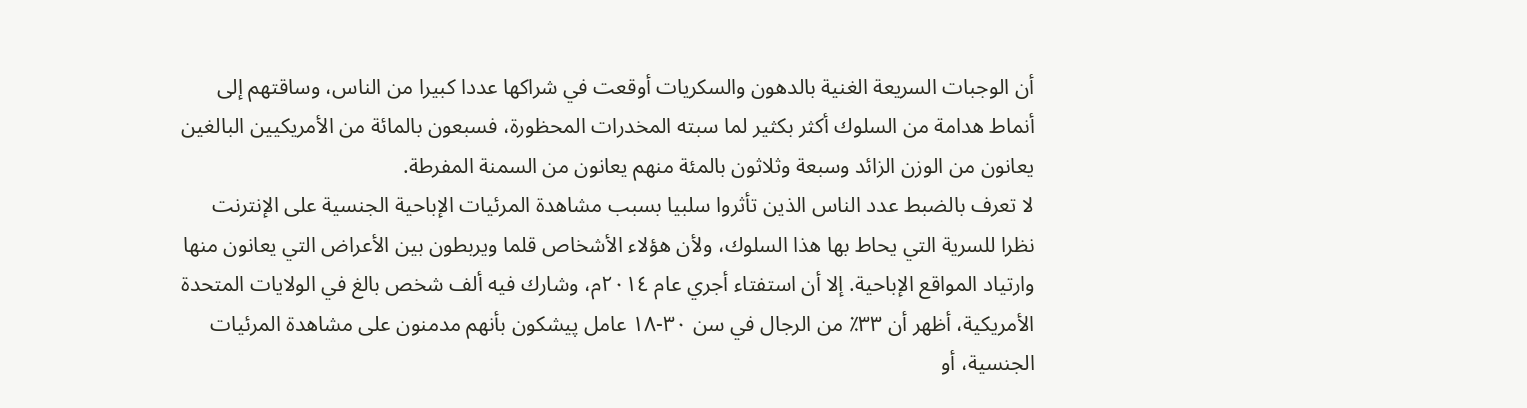أن الوجبات السريعة الغنية بالدهون والسكريات أوقعت في شراكها عددا كبيرا من الناس، وساقتهم إلى أنماط هدامة من السلوك أكثر بكثير لما سبته المخدرات المحظورة، فسبعون بالمائة من الأمريكيين البالغين يعانون من الوزن الزائد وسبعة وثلاثون بالمئة منهم يعانون من السمنة المفرطة.
لا تعرف بالضبط عدد الناس الذين تأثروا سلبيا بسبب مشاهدة المرئيات الإباحية الجنسية على الإنترنت نظرا للسرية التي يحاط بها هذا السلوك، ولأن هؤلاء الأشخاص قلما ويربطون بين الأعراض التي يعانون منها وارتياد المواقع الإباحية. إلا أن استفتاء أجري عام ٢٠١٤م، وشارك فيه ألف شخص بالغ في الولايات المتحدة الأمريكية، أظهر أن ٣٣٪ من الرجال في سن ۳۰-۱۸ عامل پيشكون بأنهم مدمنون على مشاهدة المرئيات الجنسية، أو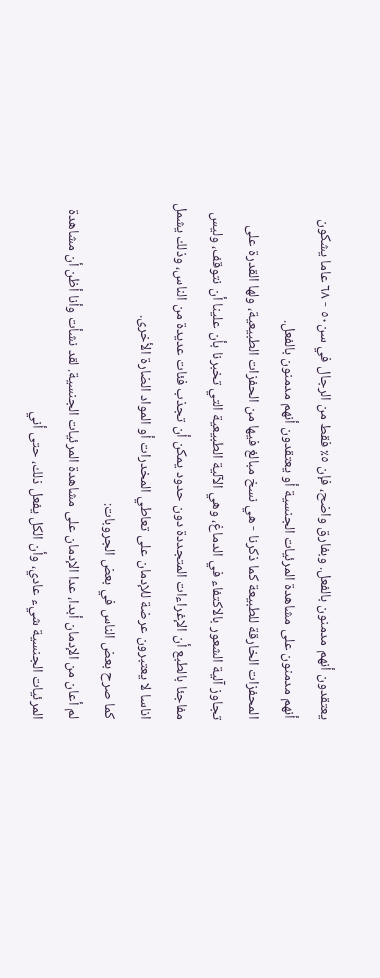يعتقدون أنهم مدمنون بالفعل. وبفارق واضح، فإن ٥٪ فقط من الرجال في سن٥٠ - ٦٨ عاما يشكون أنهم مدمنون على مشاهدة المرئيات الجنسية أو يعتقدون أنهم مدمنون بالفعل.
المحفزات الخارقة للطبيعة كما ذكرنا - هي نسخ مبالغ فيها من الحفزات الطبيعية، ولها القدرة على تجاوز آلية الشعور بالاكتفاء في الدماغ، وهي الآلية الطبيعية التي تخبرنا بأن علينا أن نتوقف، وليس مفاجئا بالطبع أن الإغراءات المتجددة دون حدود يمكن أن تجذب فئات عديدة من الناس، وذلك يشمل اناسا لا يعتبرون عرضة للإدمان على تعاطي المخدرات أو المواد الضارة الأخرى.
كما صرح بعض الناس في بعض الجروبات:
لم أعان من الإدمان أبدا، عدا الإدمان على مشاهدة المرئيات الجنسية. لقد نشأت وأنا أظن أن مشاهدة المرئيات الجنسية شيء عادي، وأن الكل يفعل ذلك، حتى أني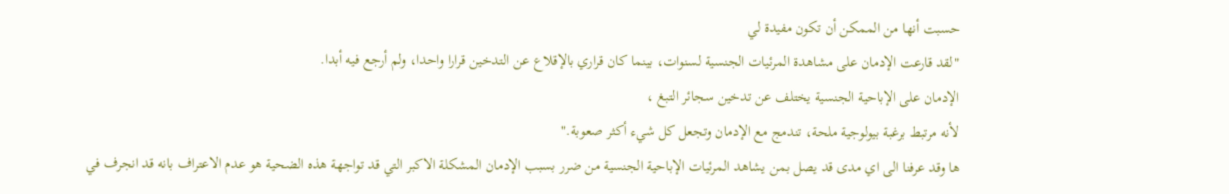حسبت أنها من الممكن أن تكون مفيدة لي
"لقد قارعت الإدمان على مشاهدة المرئيات الجنسية لسنوات، بينما كان قراري بالإقلاع عن التدخين قرارا واحدا، ولم أرجع فيه أبدا.
الإدمان على الإباحية الجنسية يختلف عن تدخين سجائر التبغ ،
لأنه مرتبط برغبة بيولوجية ملحة، تندمج مع الإدمان وتجعل كل شيء أكثر صعوبة."
ها وقد عرفنا الى اي مدى قد يصل بمن يشاهد المرئيات الإباحية الجنسية من ضرر بسبب الإدمان المشكلة الاكبر التي قد تواجهة هذه الضحية هو عدم الاعتراف بانه قد انجرف في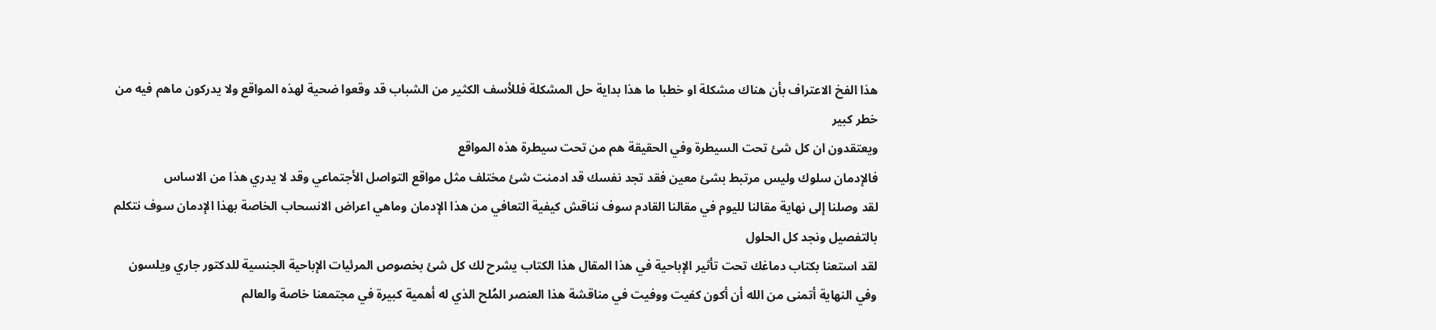هذا الفخ الاعتراف بأن هناك مشكلة او خطبا ما هذا بداية حل المشكلة فللأسف الكثير من الشباب قد وقعوا ضحية لهذه المواقع ولا يدركون ماهم فيه من خطر كبير
ويعتقدون ان كل شئ تحت السيطرة وفي الحقيقة هم من تحت سيطرة هذه المواقع
فالإدمان سلوك وليس مرتبط بشئ معين فقد تجد نفسك قد ادمنت شئ مختلف مثل مواقع التواصل الأجتماعي وقد لا يدري هذا من الاساس
لقد وصلنا إلى نهاية مقالنا لليوم في مقالنا القادم سوف نناقش كيفية التعافي من هذا الإدمان وماهي اعراض الانسحاب الخاصة بهذا الإدمان سوف نتكلم بالتفصيل ونجد كل الحلول
لقد استعنا بكتاب دماغك تحت تأثير الإباحية في هذا المقال هذا الكتاب يشرح لك كل شئ بخصوص المرئيات الإباحية الجنسية للدكتور جاري ويلسون
وفي النهاية أتمنى من الله أن أكون كفيت ووفيت في مناقشة هذا العنصر المُلح الذي له أهمية كبيرة في مجتمعنا خاصة والعالم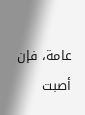عامة، فإن أصبت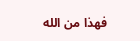فهذا من الله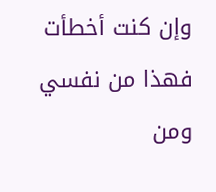وإن كنت أخطأت فهذا من نفسي ومن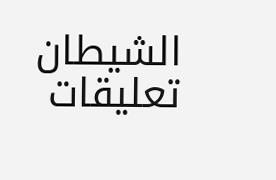الشيطان
تعليقات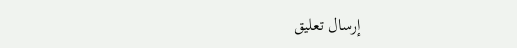إرسال تعليق